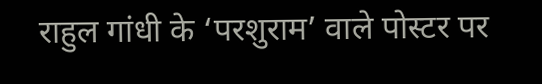राहुल गांधी के ‘परशुराम’ वाले पोस्टर पर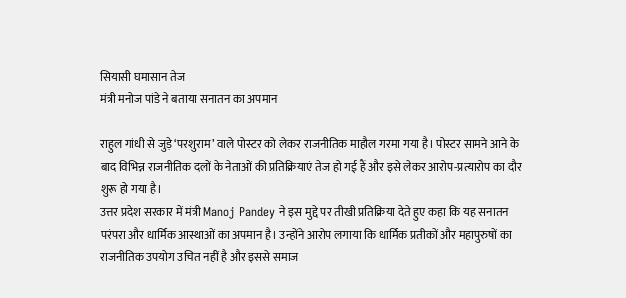सियासी घमासान तेज
मंत्री मनोज पांडे ने बताया सनातन का अपमान

राहुल गांधी से जुड़े ‘परशुराम’ वाले पोस्टर को लेकर राजनीतिक माहौल गरमा गया है। पोस्टर सामने आने के बाद विभिन्न राजनीतिक दलों के नेताओं की प्रतिक्रियाएं तेज हो गई हैं और इसे लेकर आरोप-प्रत्यारोप का दौर शुरू हो गया है।
उत्तर प्रदेश सरकार में मंत्री Manoj Pandey ने इस मुद्दे पर तीखी प्रतिक्रिया देते हुए कहा कि यह सनातन परंपरा और धार्मिक आस्थाओं का अपमान है। उन्होंने आरोप लगाया कि धार्मिक प्रतीकों और महापुरुषों का राजनीतिक उपयोग उचित नहीं है और इससे समाज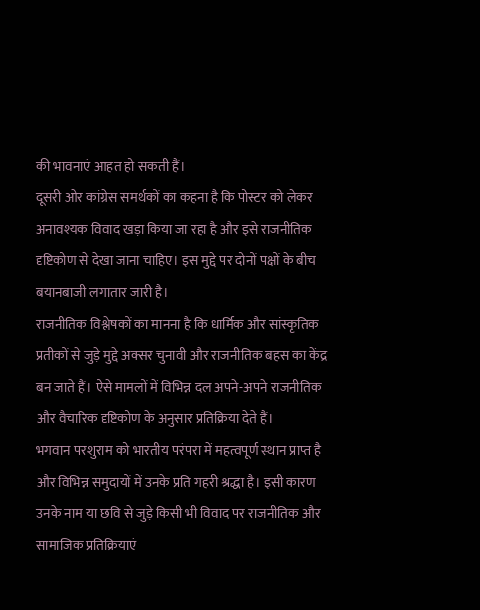की भावनाएं आहत हो सकती हैं।
दूसरी ओर कांग्रेस समर्थकों का कहना है कि पोस्टर को लेकर अनावश्यक विवाद खड़ा किया जा रहा है और इसे राजनीतिक दृष्टिकोण से देखा जाना चाहिए। इस मुद्दे पर दोनों पक्षों के बीच बयानबाजी लगातार जारी है।
राजनीतिक विश्लेषकों का मानना है कि धार्मिक और सांस्कृतिक प्रतीकों से जुड़े मुद्दे अक्सर चुनावी और राजनीतिक बहस का केंद्र बन जाते हैं। ऐसे मामलों में विभिन्न दल अपने-अपने राजनीतिक और वैचारिक दृष्टिकोण के अनुसार प्रतिक्रिया देते हैं।
भगवान परशुराम को भारतीय परंपरा में महत्वपूर्ण स्थान प्राप्त है और विभिन्न समुदायों में उनके प्रति गहरी श्रद्धा है। इसी कारण उनके नाम या छवि से जुड़े किसी भी विवाद पर राजनीतिक और सामाजिक प्रतिक्रियाएं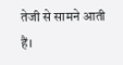तेजी से सामने आती हैं।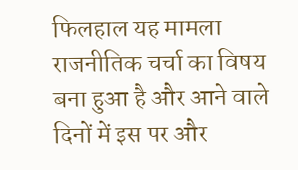फिलहाल यह मामला राजनीतिक चर्चा का विषय बना हुआ है और आने वाले दिनों में इस पर और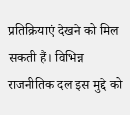प्रतिक्रियाएं देखने को मिल सकती हैं। विभिन्न राजनीतिक दल इस मुद्दे को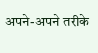अपने-अपने तरीके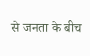से जनता के बीच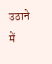उठाने में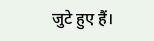जुटे हुए हैं।